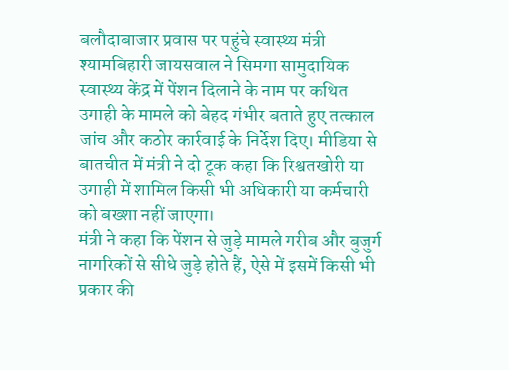बलौदाबाजार प्रवास पर पहुंचे स्वास्थ्य मंत्री श्यामबिहारी जायसवाल ने सिमगा सामुदायिक स्वास्थ्य केंद्र में पेंशन दिलाने के नाम पर कथित उगाही के मामले को बेहद गंभीर बताते हुए तत्काल जांच और कठोर कार्रवाई के निर्देश दिए। मीडिया से बातचीत में मंत्री ने दो टूक कहा कि रिश्वतखोरी या उगाही में शामिल किसी भी अधिकारी या कर्मचारी को बख्शा नहीं जाएगा।
मंत्री ने कहा कि पेंशन से जुड़े मामले गरीब और बुजुर्ग नागरिकों से सीधे जुड़े होते हैं, ऐसे में इसमें किसी भी प्रकार की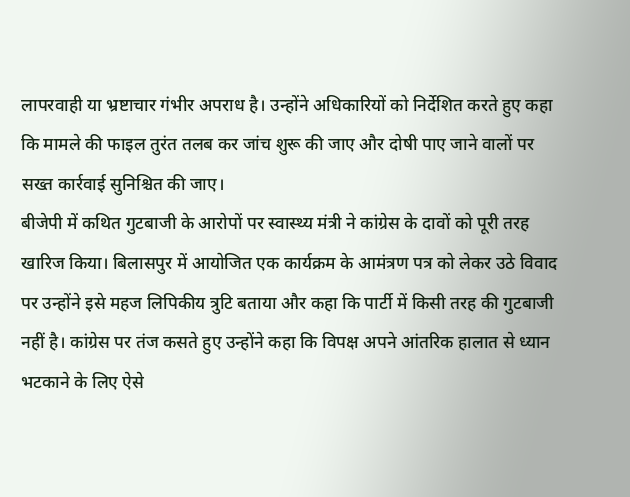लापरवाही या भ्रष्टाचार गंभीर अपराध है। उन्होंने अधिकारियों को निर्देशित करते हुए कहा कि मामले की फाइल तुरंत तलब कर जांच शुरू की जाए और दोषी पाए जाने वालों पर सख्त कार्रवाई सुनिश्चित की जाए।
बीजेपी में कथित गुटबाजी के आरोपों पर स्वास्थ्य मंत्री ने कांग्रेस के दावों को पूरी तरह खारिज किया। बिलासपुर में आयोजित एक कार्यक्रम के आमंत्रण पत्र को लेकर उठे विवाद पर उन्होंने इसे महज लिपिकीय त्रुटि बताया और कहा कि पार्टी में किसी तरह की गुटबाजी नहीं है। कांग्रेस पर तंज कसते हुए उन्होंने कहा कि विपक्ष अपने आंतरिक हालात से ध्यान भटकाने के लिए ऐसे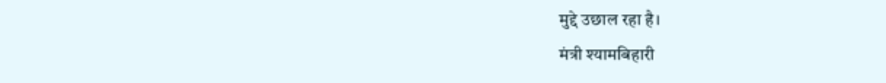मुद्दे उछाल रहा है।
मंत्री श्यामबिहारी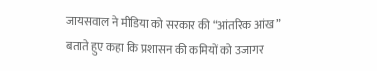जायसवाल ने मीडिया को सरकार की “आंतरिक आंख” बताते हुए कहा कि प्रशासन की कमियों को उजागर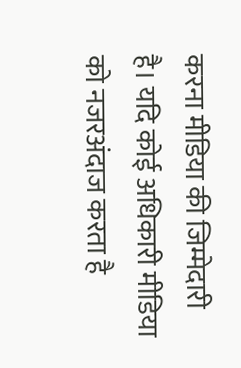करना मीडिया की जिम्मेदारी है। यदि कोई अधिकारी मीडिया को नजरअंदाज करता है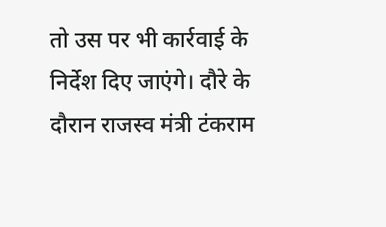तो उस पर भी कार्रवाई के निर्देश दिए जाएंगे। दौरे के दौरान राजस्व मंत्री टंकराम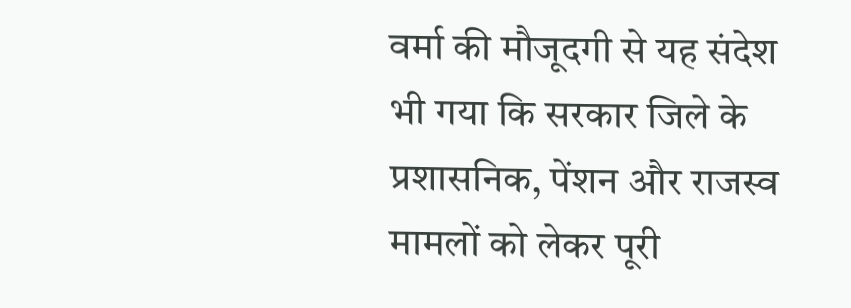वर्मा की मौजूदगी से यह संदेश भी गया कि सरकार जिले के प्रशासनिक, पेंशन और राजस्व मामलों को लेकर पूरी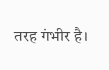तरह गंभीर है।